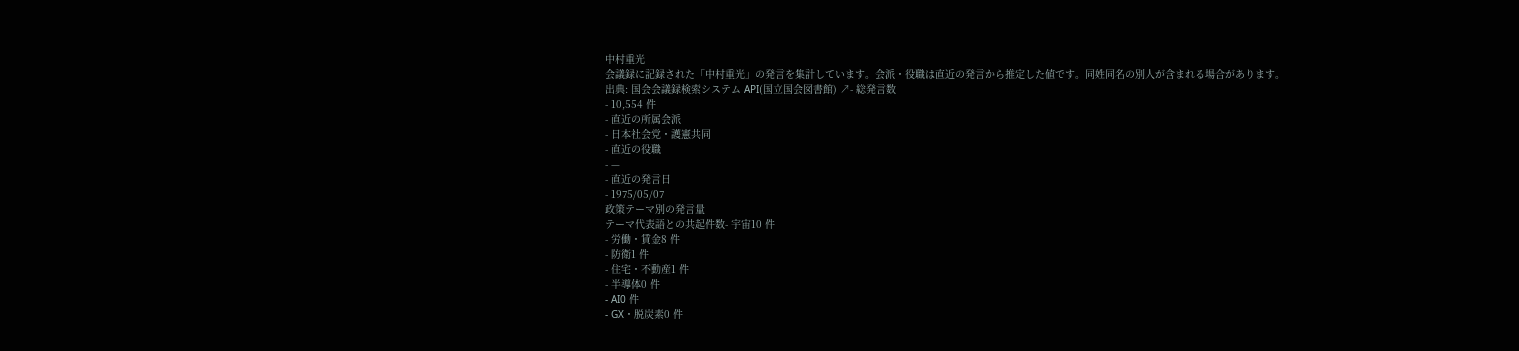中村重光
会議録に記録された「中村重光」の発言を集計しています。会派・役職は直近の発言から推定した値です。同姓同名の別人が含まれる場合があります。
出典: 国会会議録検索システム API(国立国会図書館) ↗- 総発言数
- 10,554 件
- 直近の所属会派
- 日本社会党・護憲共同
- 直近の役職
- —
- 直近の発言日
- 1975/05/07
政策テーマ別の発言量
テーマ代表語との共起件数- 宇宙10 件
- 労働・賃金8 件
- 防衛1 件
- 住宅・不動産1 件
- 半導体0 件
- AI0 件
- GX・脱炭素0 件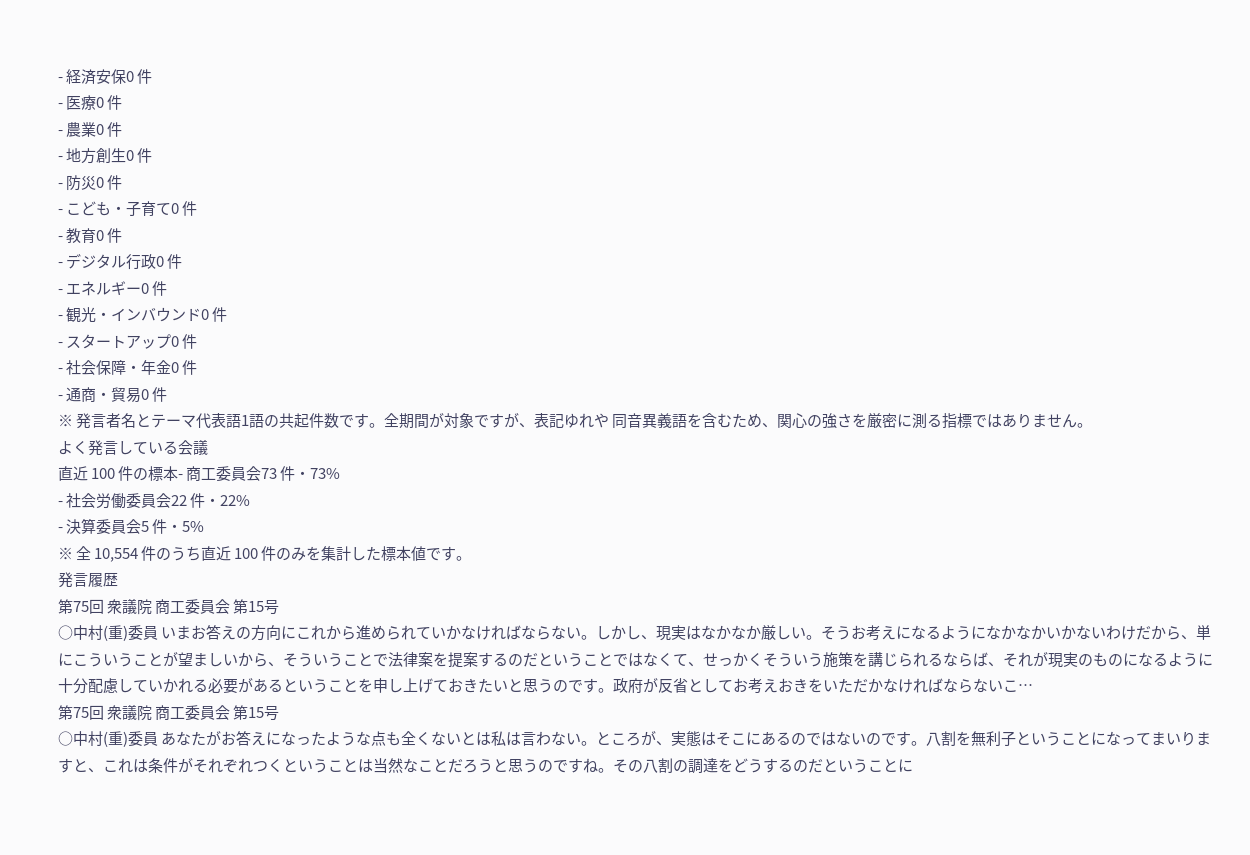- 経済安保0 件
- 医療0 件
- 農業0 件
- 地方創生0 件
- 防災0 件
- こども・子育て0 件
- 教育0 件
- デジタル行政0 件
- エネルギー0 件
- 観光・インバウンド0 件
- スタートアップ0 件
- 社会保障・年金0 件
- 通商・貿易0 件
※ 発言者名とテーマ代表語1語の共起件数です。全期間が対象ですが、表記ゆれや 同音異義語を含むため、関心の強さを厳密に測る指標ではありません。
よく発言している会議
直近 100 件の標本- 商工委員会73 件・73%
- 社会労働委員会22 件・22%
- 決算委員会5 件・5%
※ 全 10,554 件のうち直近 100 件のみを集計した標本値です。
発言履歴
第75回 衆議院 商工委員会 第15号
○中村(重)委員 いまお答えの方向にこれから進められていかなければならない。しかし、現実はなかなか厳しい。そうお考えになるようになかなかいかないわけだから、単にこういうことが望ましいから、そういうことで法律案を提案するのだということではなくて、せっかくそういう施策を講じられるならば、それが現実のものになるように十分配慮していかれる必要があるということを申し上げておきたいと思うのです。政府が反省としてお考えおきをいただかなければならないこ…
第75回 衆議院 商工委員会 第15号
○中村(重)委員 あなたがお答えになったような点も全くないとは私は言わない。ところが、実態はそこにあるのではないのです。八割を無利子ということになってまいりますと、これは条件がそれぞれつくということは当然なことだろうと思うのですね。その八割の調達をどうするのだということに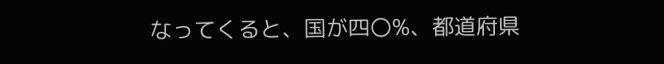なってくると、国が四〇%、都道府県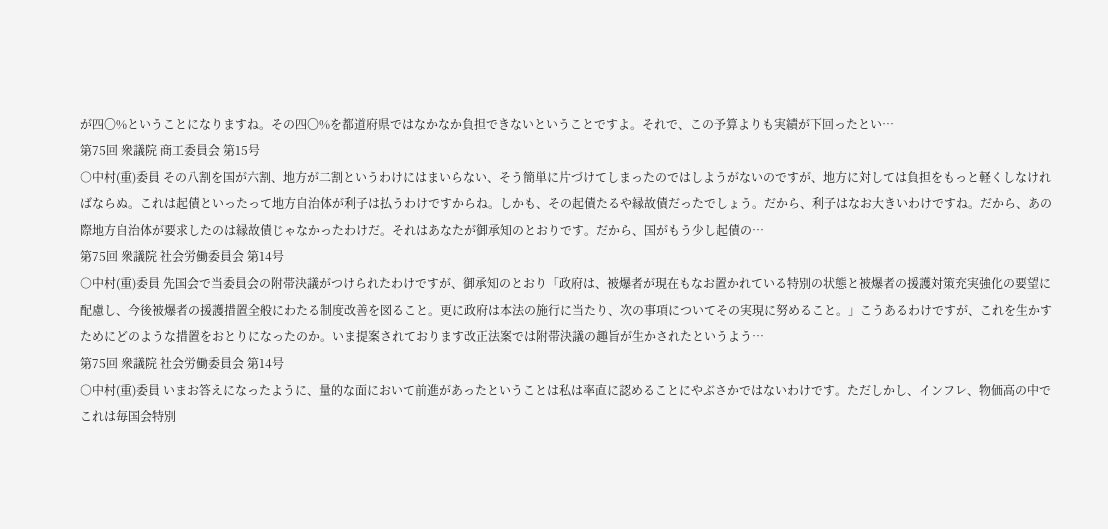が四〇%ということになりますね。その四〇%を都道府県ではなかなか負担できないということですよ。それで、この予算よりも実績が下回ったとい…
第75回 衆議院 商工委員会 第15号
○中村(重)委員 その八割を国が六割、地方が二割というわけにはまいらない、そう簡単に片づけてしまったのではしようがないのですが、地方に対しては負担をもっと軽くしなければならぬ。これは起債といったって地方自治体が利子は払うわけですからね。しかも、その起債たるや縁故債だったでしょう。だから、利子はなお大きいわけですね。だから、あの際地方自治体が要求したのは縁故債じゃなかったわけだ。それはあなたが御承知のとおりです。だから、国がもう少し起債の…
第75回 衆議院 社会労働委員会 第14号
○中村(重)委員 先国会で当委員会の附帯決議がつけられたわけですが、御承知のとおり「政府は、被爆者が現在もなお置かれている特別の状態と被爆者の援護対策充実強化の要望に配慮し、今後被爆者の援護措置全般にわたる制度改善を図ること。更に政府は本法の施行に当たり、次の事項についてその実現に努めること。」こうあるわけですが、これを生かすためにどのような措置をおとりになったのか。いま提案されております改正法案では附帯決議の趣旨が生かされたというよう…
第75回 衆議院 社会労働委員会 第14号
○中村(重)委員 いまお答えになったように、量的な面において前進があったということは私は率直に認めることにやぶさかではないわけです。ただしかし、インフレ、物価高の中でこれは毎国会特別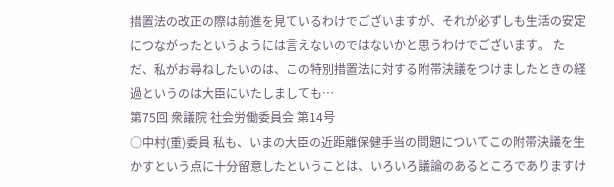措置法の改正の際は前進を見ているわけでございますが、それが必ずしも生活の安定につながったというようには言えないのではないかと思うわけでございます。 ただ、私がお尋ねしたいのは、この特別措置法に対する附帯決議をつけましたときの経過というのは大臣にいたしましても…
第75回 衆議院 社会労働委員会 第14号
○中村(重)委員 私も、いまの大臣の近距離保健手当の問題についてこの附帯決議を生かすという点に十分留意したということは、いろいろ議論のあるところでありますけ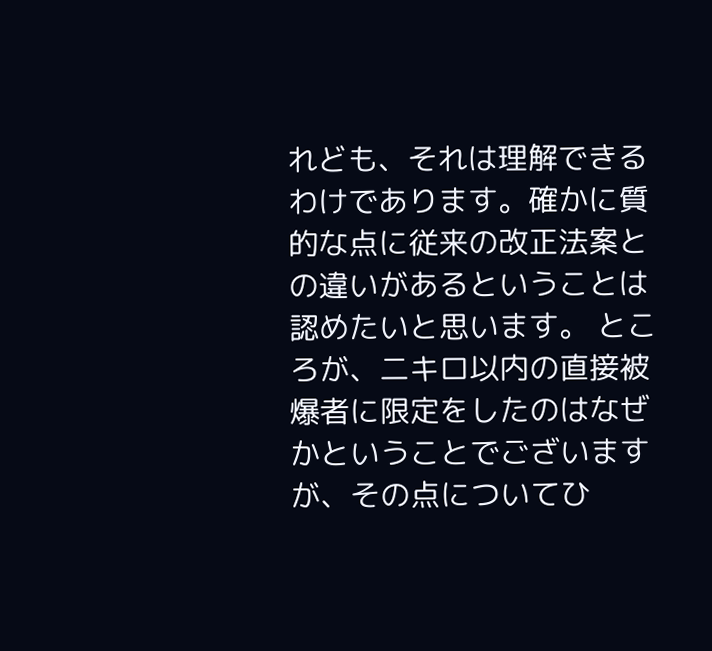れども、それは理解できるわけであります。確かに質的な点に従来の改正法案との違いがあるということは認めたいと思います。 ところが、二キロ以内の直接被爆者に限定をしたのはなぜかということでございますが、その点についてひ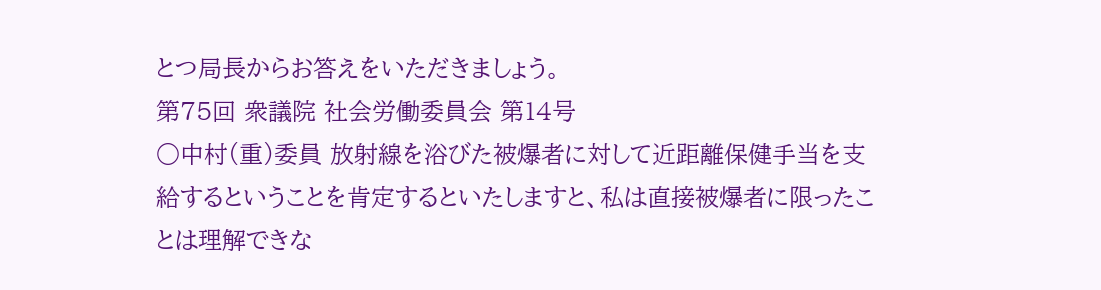とつ局長からお答えをいただきましょう。
第75回 衆議院 社会労働委員会 第14号
○中村(重)委員 放射線を浴びた被爆者に対して近距離保健手当を支給するということを肯定するといたしますと、私は直接被爆者に限ったことは理解できな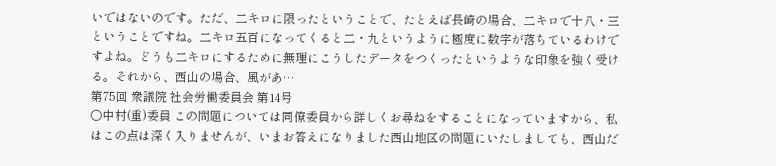いではないのです。ただ、二キロに限ったということで、たとえば長崎の場合、二キロで十八・三ということですね。二キロ五百になってくると二・九というように極度に数字が落ちているわけですよね。どうも二キロにするために無理にこうしたデータをつくったというような印象を強く受ける。それから、西山の場合、風があ…
第75回 衆議院 社会労働委員会 第14号
○中村(重)委員 この問題については同僚委員から詳しくお尋ねをすることになっていますから、私はこの点は深く入りませんが、いまお答えになりました西山地区の問題にいたしましても、西山だ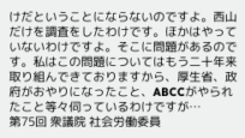けだということにならないのですよ。西山だけを調査をしたわけです。ほかはやっていないわけですよ。そこに問題があるのです。私はこの問題についてはもう二十年来取り組んできておりますから、厚生省、政府がおやりになったこと、ABCCがやられたこと等々伺っているわけですが…
第75回 衆議院 社会労働委員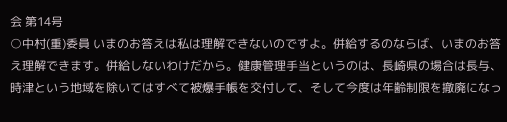会 第14号
○中村(重)委員 いまのお答えは私は理解できないのですよ。併給するのならば、いまのお答え理解できます。併給しないわけだから。健康管理手当というのは、長崎県の場合は長与、時津という地域を除いてはすべて被爆手帳を交付して、そして今度は年齢制限を撤廃になっ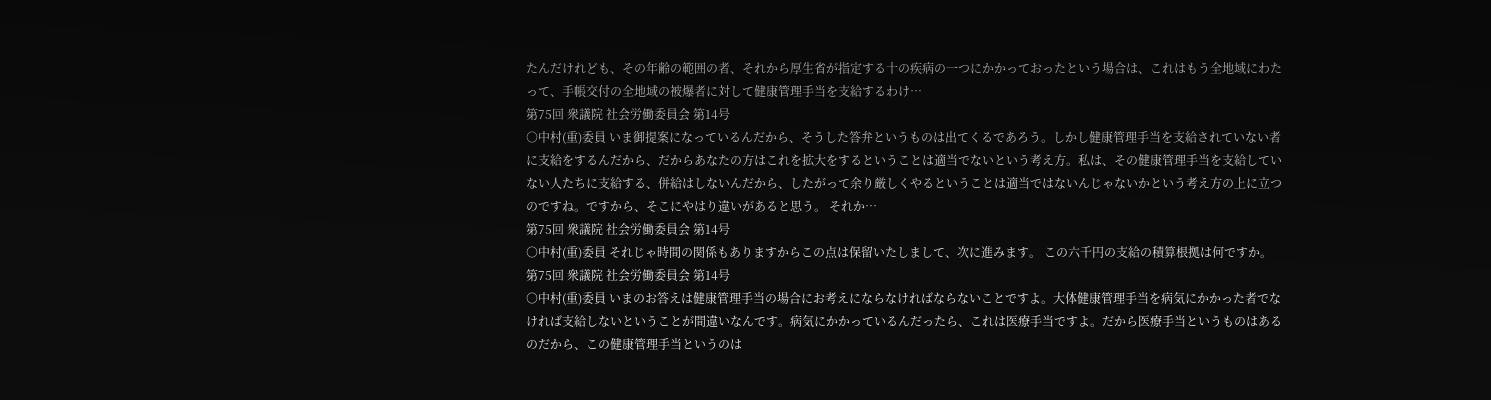たんだけれども、その年齢の範囲の者、それから厚生省が指定する十の疾病の一つにかかっておったという場合は、これはもう全地域にわたって、手帳交付の全地域の被爆者に対して健康管理手当を支給するわけ…
第75回 衆議院 社会労働委員会 第14号
○中村(重)委員 いま御提案になっているんだから、そうした答弁というものは出てくるであろう。しかし健康管理手当を支給されていない者に支給をするんだから、だからあなたの方はこれを拡大をするということは適当でないという考え方。私は、その健康管理手当を支給していない人たちに支給する、併給はしないんだから、したがって余り厳しくやるということは適当ではないんじゃないかという考え方の上に立つのですね。ですから、そこにやはり違いがあると思う。 それか…
第75回 衆議院 社会労働委員会 第14号
○中村(重)委員 それじゃ時間の関係もありますからこの点は保留いたしまして、次に進みます。 この六千円の支給の積算根拠は何ですか。
第75回 衆議院 社会労働委員会 第14号
○中村(重)委員 いまのお答えは健康管理手当の場合にお考えにならなければならないことですよ。大体健康管理手当を病気にかかった者でなければ支給しないということが間違いなんです。病気にかかっているんだったら、これは医療手当ですよ。だから医療手当というものはあるのだから、この健康管理手当というのは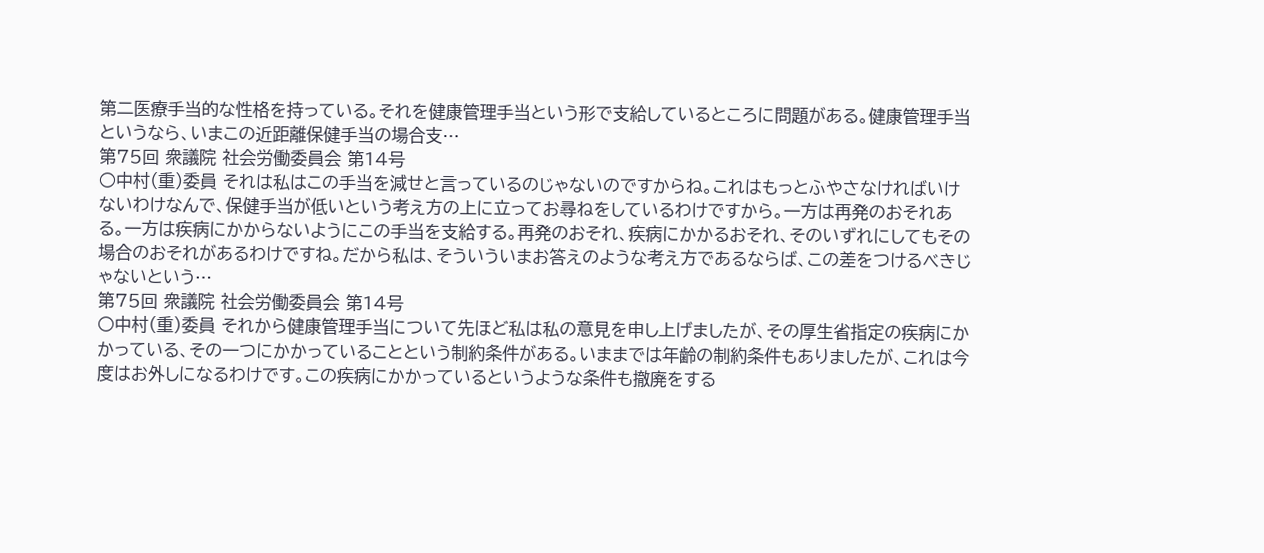第二医療手当的な性格を持っている。それを健康管理手当という形で支給しているところに問題がある。健康管理手当というなら、いまこの近距離保健手当の場合支…
第75回 衆議院 社会労働委員会 第14号
○中村(重)委員 それは私はこの手当を減せと言っているのじゃないのですからね。これはもっとふやさなければいけないわけなんで、保健手当が低いという考え方の上に立ってお尋ねをしているわけですから。一方は再発のおそれある。一方は疾病にかからないようにこの手当を支給する。再発のおそれ、疾病にかかるおそれ、そのいずれにしてもその場合のおそれがあるわけですね。だから私は、そういういまお答えのような考え方であるならば、この差をつけるべきじゃないという…
第75回 衆議院 社会労働委員会 第14号
○中村(重)委員 それから健康管理手当について先ほど私は私の意見を申し上げましたが、その厚生省指定の疾病にかかっている、その一つにかかっていることという制約条件がある。いままでは年齢の制約条件もありましたが、これは今度はお外しになるわけです。この疾病にかかっているというような条件も撤廃をする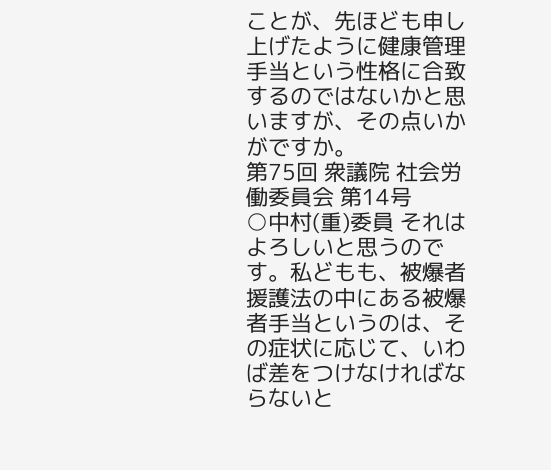ことが、先ほども申し上げたように健康管理手当という性格に合致するのではないかと思いますが、その点いかがですか。
第75回 衆議院 社会労働委員会 第14号
○中村(重)委員 それはよろしいと思うのです。私どもも、被爆者援護法の中にある被爆者手当というのは、その症状に応じて、いわば差をつけなければならないと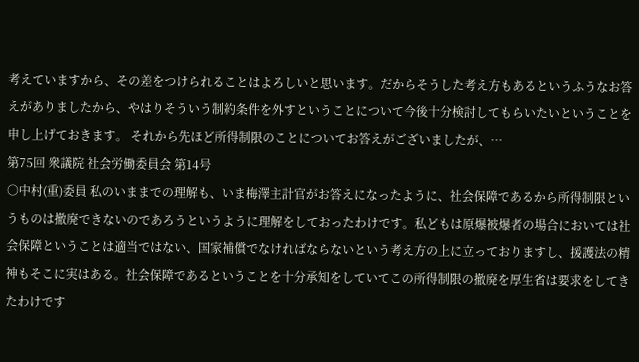考えていますから、その差をつけられることはよろしいと思います。だからそうした考え方もあるというふうなお答えがありましたから、やはりそういう制約条件を外すということについて今後十分検討してもらいたいということを申し上げておきます。 それから先ほど所得制限のことについてお答えがございましたが、…
第75回 衆議院 社会労働委員会 第14号
○中村(重)委員 私のいままでの理解も、いま梅澤主計官がお答えになったように、社会保障であるから所得制限というものは撤廃できないのであろうというように理解をしておったわけです。私どもは原爆被爆者の場合においては社会保障ということは適当ではない、国家補償でなければならないという考え方の上に立っておりますし、援護法の精神もそこに実はある。社会保障であるということを十分承知をしていてこの所得制限の撤廃を厚生省は要求をしてきたわけです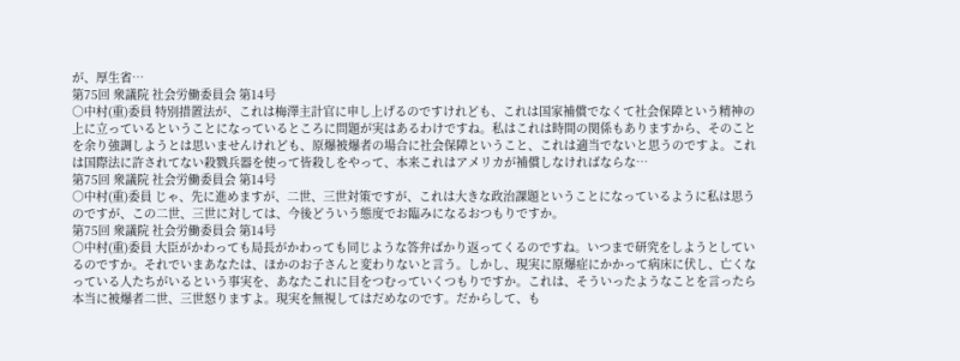が、厚生省…
第75回 衆議院 社会労働委員会 第14号
○中村(重)委員 特別措置法が、これは梅澤主計官に申し上げるのですけれども、これは国家補償でなくて社会保障という精神の上に立っているということになっているところに問題が実はあるわけですね。私はこれは時間の関係もありますから、そのことを余り強調しようとは思いませんけれども、原爆被爆者の場合に社会保障ということ、これは適当でないと思うのですよ。これは国際法に許されてない殺戮兵器を使って皆殺しをやって、本来これはアメリカが補償しなければならな…
第75回 衆議院 社会労働委員会 第14号
○中村(重)委員 じゃ、先に進めますが、二世、三世対策ですが、これは大きな政治課題ということになっているように私は思うのですが、この二世、三世に対しては、今後どういう態度でお臨みになるおつもりですか。
第75回 衆議院 社会労働委員会 第14号
○中村(重)委員 大臣がかわっても局長がかわっても同じような答弁ばかり返ってくるのですね。いつまで研究をしようとしているのですか。それでいまあなたは、ほかのお子さんと変わりないと言う。しかし、現実に原爆症にかかって病床に伏し、亡くなっている人たちがいるという事実を、あなたこれに目をつむっていくつもりですか。これは、そういったようなことを言ったら本当に被爆者二世、三世怒りますよ。現実を無視してはだめなのです。だからして、も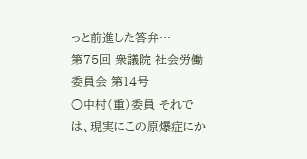っと前進した答弁…
第75回 衆議院 社会労働委員会 第14号
○中村(重)委員 それでは、現実にこの原爆症にか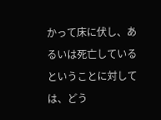かって床に伏し、あるいは死亡しているということに対しては、どう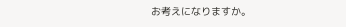お考えになりますか。